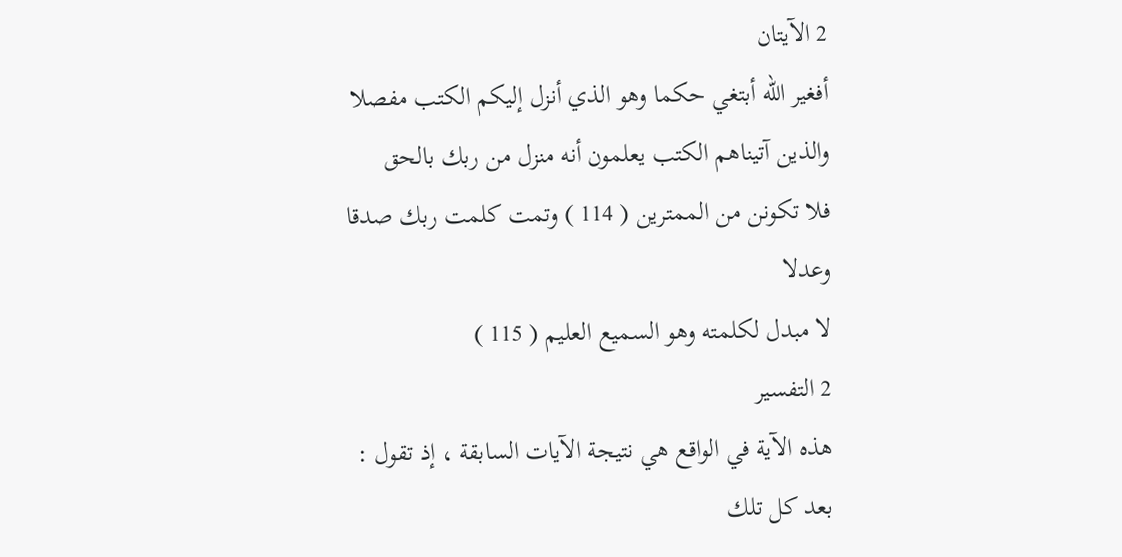2 الآيتان
أفغير الله أبتغي حكما وهو الذي أنزل إليكم الكتب مفصلا
والذين آتيناهم الكتب يعلمون أنه منزل من ربك بالحق
فلا تكونن من الممترين ( 114 ) وتمت كلمت ربك صدقا وعدلا
لا مبدل لكلمته وهو السميع العليم ( 115 )
2 التفسير
هذه الآية في الواقع هي نتيجة الآيات السابقة ، إذ تقول : بعد كل تلك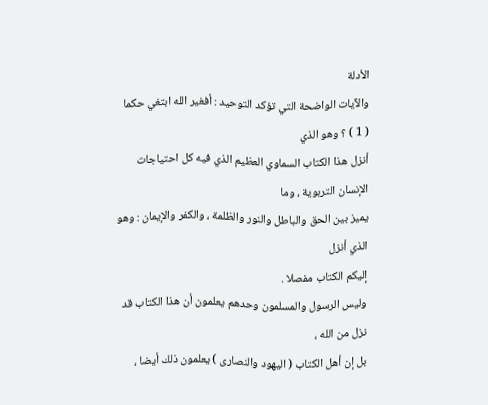الأدلة
والآيات الواضحة التي تؤكد التوحيد : أفغير الله ابتغي حكما ( 1 ) ؟ وهو الذي
أنزل هذا الكتاب السماوي العظيم الذي فيه كل احتياجات الإنسان التربوية ، وما
يميز بين الحق والباطل والنور والظلمة ، والكفر والإيمان : وهو الذي أنزل
إليكم الكتاب مفصلا .
وليس الرسول والمسلمون وحدهم يعلمون أن هذا الكتاب قد نزل من الله ،
بل إن أهل الكتاب ( اليهود والنصارى ) يعلمون ذلك أيضا ،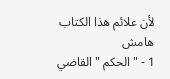لأن علائم هذا الكتاب
هامش
1 - " الحكم " القاضي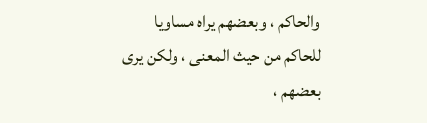والحاكم ، وبعضهم يراه مساويا للحاكم من حيث المعنى ، ولكن يرى بعضهم ،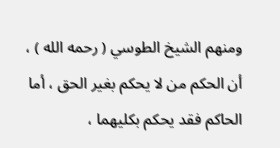ومنهم الشيخ الطوسي ( رحمه الله ) ،
أن الحكم من لا يحكم بغير الحق ، أما الحاكم فقد يحكم بكليهما ،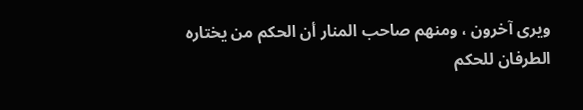ويرى آخرون ، ومنهم صاحب المنار أن الحكم من يختاره
الطرفان للحكم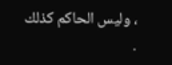، وليس الحاكم كذلك .